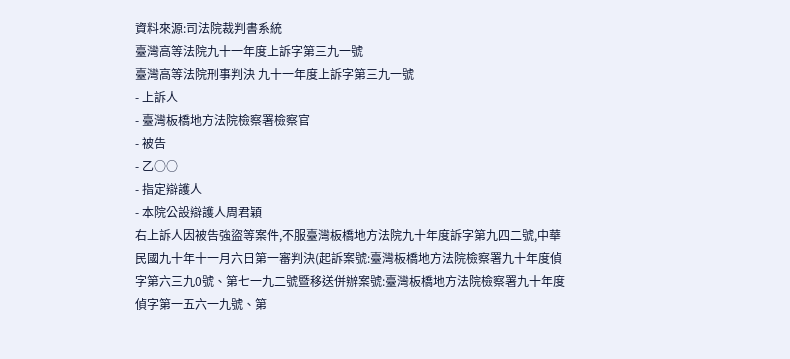資料來源:司法院裁判書系統
臺灣高等法院九十一年度上訴字第三九一號
臺灣高等法院刑事判決 九十一年度上訴字第三九一號
- 上訴人
- 臺灣板橋地方法院檢察署檢察官
- 被告
- 乙○○
- 指定辯護人
- 本院公設辯護人周君穎
右上訴人因被告強盜等案件,不服臺灣板橋地方法院九十年度訴字第九四二號,中華
民國九十年十一月六日第一審判決(起訴案號:臺灣板橋地方法院檢察署九十年度偵
字第六三九0號、第七一九二號暨移送併辦案號:臺灣板橋地方法院檢察署九十年度
偵字第一五六一九號、第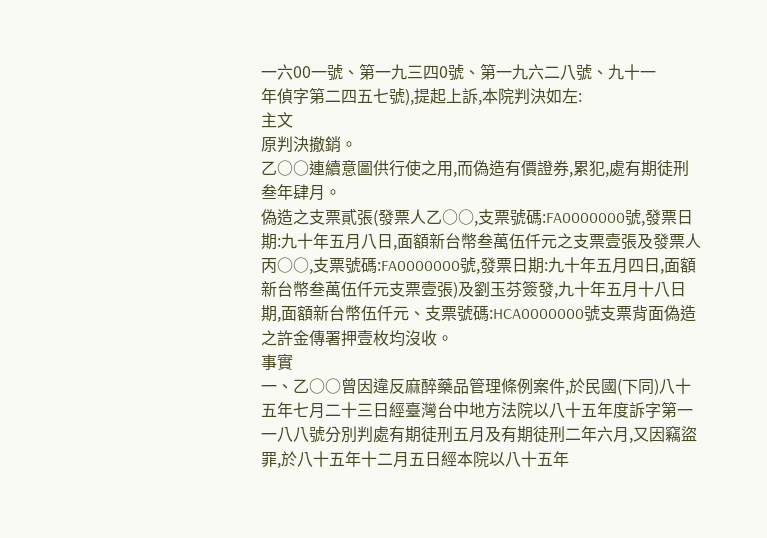一六00一號、第一九三四0號、第一九六二八號、九十一
年偵字第二四五七號),提起上訴,本院判決如左:
主文
原判決撤銷。
乙○○連續意圖供行使之用,而偽造有價證券,累犯,處有期徒刑叁年肆月。
偽造之支票貳張(發票人乙○○,支票號碼:FA0000000號,發票日期:九十年五月八日,面額新台幣叁萬伍仟元之支票壹張及發票人丙○○,支票號碼:FA0000000號,發票日期:九十年五月四日,面額新台幣叁萬伍仟元支票壹張)及劉玉芬簽發,九十年五月十八日期,面額新台幣伍仟元、支票號碼:HCA0000000號支票背面偽造之許金傳署押壹枚均沒收。
事實
一、乙○○曾因違反麻醉藥品管理條例案件,於民國(下同)八十五年七月二十三日經臺灣台中地方法院以八十五年度訴字第一一八八號分別判處有期徒刑五月及有期徒刑二年六月,又因竊盜罪,於八十五年十二月五日經本院以八十五年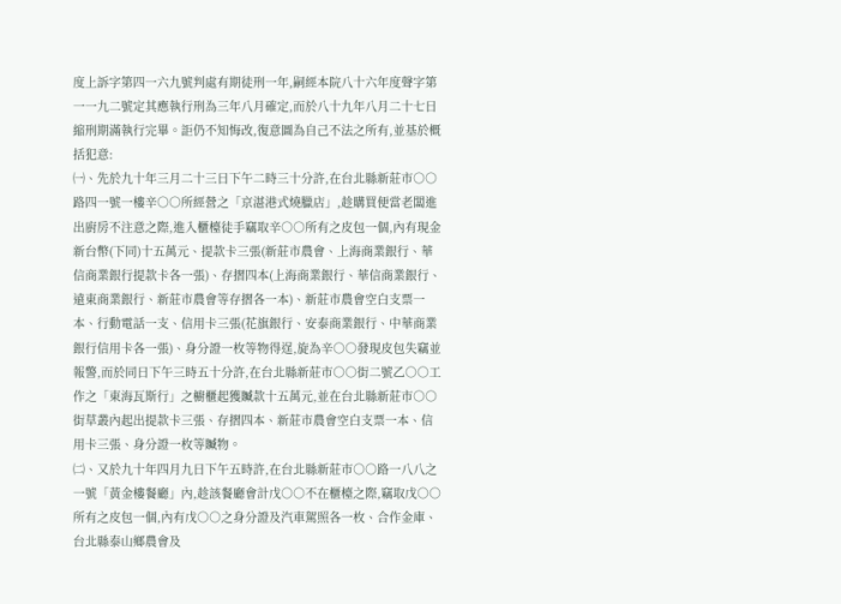度上訴字第四一六九號判處有期徒刑一年,嗣經本院八十六年度聲字第一一九二號定其應執行刑為三年八月確定,而於八十九年八月二十七日縮刑期滿執行完畢。詎仍不知悔改,復意圖為自己不法之所有,並基於概括犯意:
㈠、先於九十年三月二十三日下午二時三十分許,在台北縣新莊市○○路四一號一樓辛○○所經營之「京湛港式燒臘店」,趁購買便當老闆進出廚房不注意之際,進入櫃檯徒手竊取辛○○所有之皮包一個,內有現金新台幣(下同)十五萬元、提款卡三張(新莊市農會、上海商業銀行、華信商業銀行提款卡各一張)、存摺四本(上海商業銀行、華信商業銀行、遠東商業銀行、新莊市農會等存摺各一本)、新莊市農會空白支票一本、行動電話一支、信用卡三張(花旗銀行、安泰商業銀行、中華商業銀行信用卡各一張)、身分證一枚等物得逞,旋為辛○○發現皮包失竊並報警,而於同日下午三時五十分許,在台北縣新莊市○○街二號乙○○工作之「東海瓦斯行」之櫥櫃起獲贓款十五萬元,並在台北縣新莊市○○街草叢內起出提款卡三張、存摺四本、新莊市農會空白支票一本、信用卡三張、身分證一枚等贓物。
㈡、又於九十年四月九日下午五時許,在台北縣新莊市○○路一八八之一號「黃金樓餐廳」內,趁該餐廳會計戊○○不在櫃檯之際,竊取戊○○所有之皮包一個,內有戊○○之身分證及汽車駕照各一枚、合作金庫、台北縣泰山鄉農會及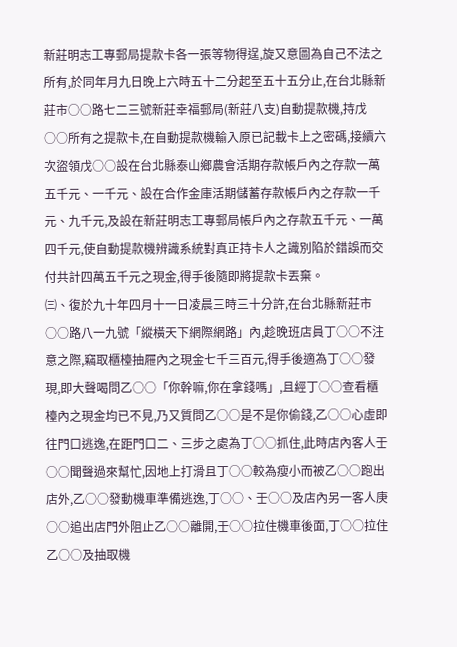新莊明志工專郵局提款卡各一張等物得逞,旋又意圖為自己不法之所有,於同年月九日晚上六時五十二分起至五十五分止,在台北縣新莊市○○路七二三號新莊幸福郵局(新莊八支)自動提款機,持戊○○所有之提款卡,在自動提款機輸入原已記載卡上之密碼,接續六次盜領戊○○設在台北縣泰山鄉農會活期存款帳戶內之存款一萬五千元、一千元、設在合作金庫活期儲蓄存款帳戶內之存款一千元、九千元,及設在新莊明志工專郵局帳戶內之存款五千元、一萬四千元,使自動提款機辨識系統對真正持卡人之識別陷於錯誤而交付共計四萬五千元之現金,得手後隨即將提款卡丟棄。
㈢、復於九十年四月十一日凌晨三時三十分許,在台北縣新莊市○○路八一九號「縱橫天下網際網路」內,趁晚班店員丁○○不注意之際,竊取櫃檯抽屜內之現金七千三百元,得手後適為丁○○發現,即大聲喝問乙○○「你幹嘛,你在拿錢嗎」,且經丁○○查看櫃檯內之現金均已不見,乃又質問乙○○是不是你偷錢,乙○○心虛即往門口逃逸,在距門口二、三步之處為丁○○抓住,此時店內客人壬○○聞聲過來幫忙,因地上打滑且丁○○較為瘦小而被乙○○跑出店外,乙○○發動機車準備逃逸,丁○○、壬○○及店內另一客人庚○○追出店門外阻止乙○○離開,壬○○拉住機車後面,丁○○拉住乙○○及抽取機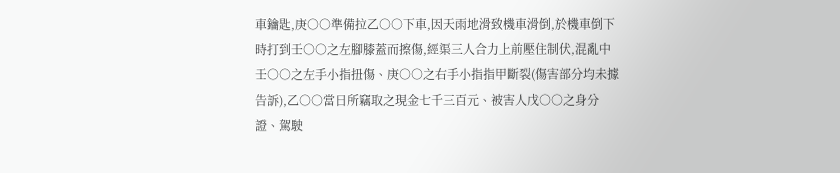車鑰匙,庚○○準備拉乙○○下車,因天雨地滑致機車滑倒,於機車倒下時打到壬○○之左腳膝蓋而擦傷,經渠三人合力上前壓住制伏,混亂中壬○○之左手小指扭傷、庚○○之右手小指指甲斷裂(傷害部分均未據告訴),乙○○當日所竊取之現金七千三百元、被害人戊○○之身分證、駕駛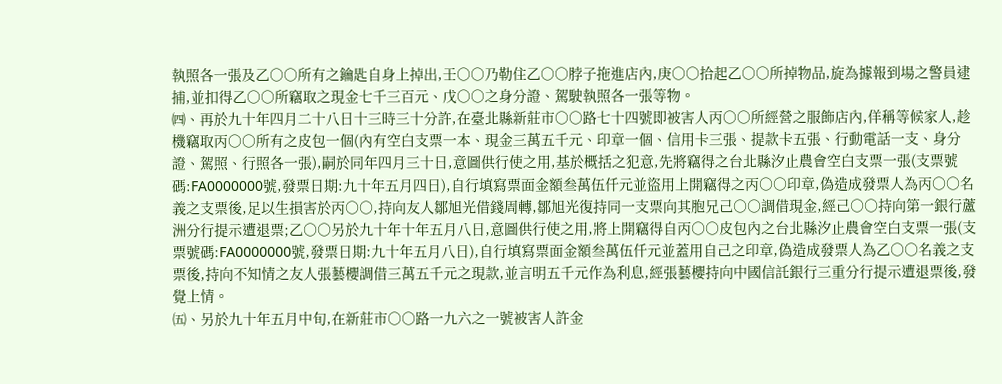執照各一張及乙○○所有之鑰匙自身上掉出,壬○○乃勒住乙○○脖子拖進店內,庚○○拾起乙○○所掉物品,旋為據報到場之警員逮捕,並扣得乙○○所竊取之現金七千三百元、戊○○之身分證、駕駛執照各一張等物。
㈣、再於九十年四月二十八日十三時三十分許,在臺北縣新莊市○○路七十四號即被害人丙○○所經營之服飾店內,佯稱等候家人,趁機竊取丙○○所有之皮包一個(內有空白支票一本、現金三萬五千元、印章一個、信用卡三張、提款卡五張、行動電話一支、身分證、駕照、行照各一張),嗣於同年四月三十日,意圖供行使之用,基於概括之犯意,先將竊得之台北縣汐止農會空白支票一張(支票號碼:FA0000000號,發票日期:九十年五月四日),自行填寫票面金額叁萬伍仟元並盜用上開竊得之丙○○印章,偽造成發票人為丙○○名義之支票後,足以生損害於丙○○,持向友人鄒旭光借錢周轉,鄒旭光復持同一支票向其胞兄己○○調借現金,經己○○持向第一銀行蘆洲分行提示遭退票;乙○○另於九十年十年五月八日,意圖供行使之用,將上開竊得自丙○○皮包內之台北縣汐止農會空白支票一張(支票號碼:FA0000000號,發票日期:九十年五月八日),自行填寫票面金額叁萬伍仟元並蓋用自己之印章,偽造成發票人為乙○○名義之支票後,持向不知情之友人張藝櫻調借三萬五千元之現款,並言明五千元作為利息,經張藝櫻持向中國信託銀行三重分行提示遭退票後,發覺上情。
㈤、另於九十年五月中旬,在新莊市○○路一九六之一號被害人許金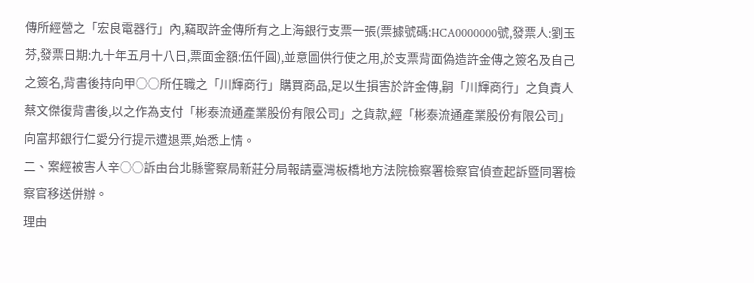傳所經營之「宏良電器行」內,竊取許金傳所有之上海銀行支票一張(票據號碼:HCA0000000號,發票人:劉玉芬,發票日期:九十年五月十八日,票面金額:伍仟圓),並意圖供行使之用,於支票背面偽造許金傳之簽名及自己之簽名,背書後持向甲○○所任職之「川輝商行」購買商品,足以生損害於許金傳,嗣「川輝商行」之負責人蔡文傑復背書後,以之作為支付「彬泰流通產業股份有限公司」之貨款,經「彬泰流通產業股份有限公司」向富邦銀行仁愛分行提示遭退票,始悉上情。
二、案經被害人辛○○訴由台北縣警察局新莊分局報請臺灣板橋地方法院檢察署檢察官偵查起訴暨同署檢察官移送併辦。
理由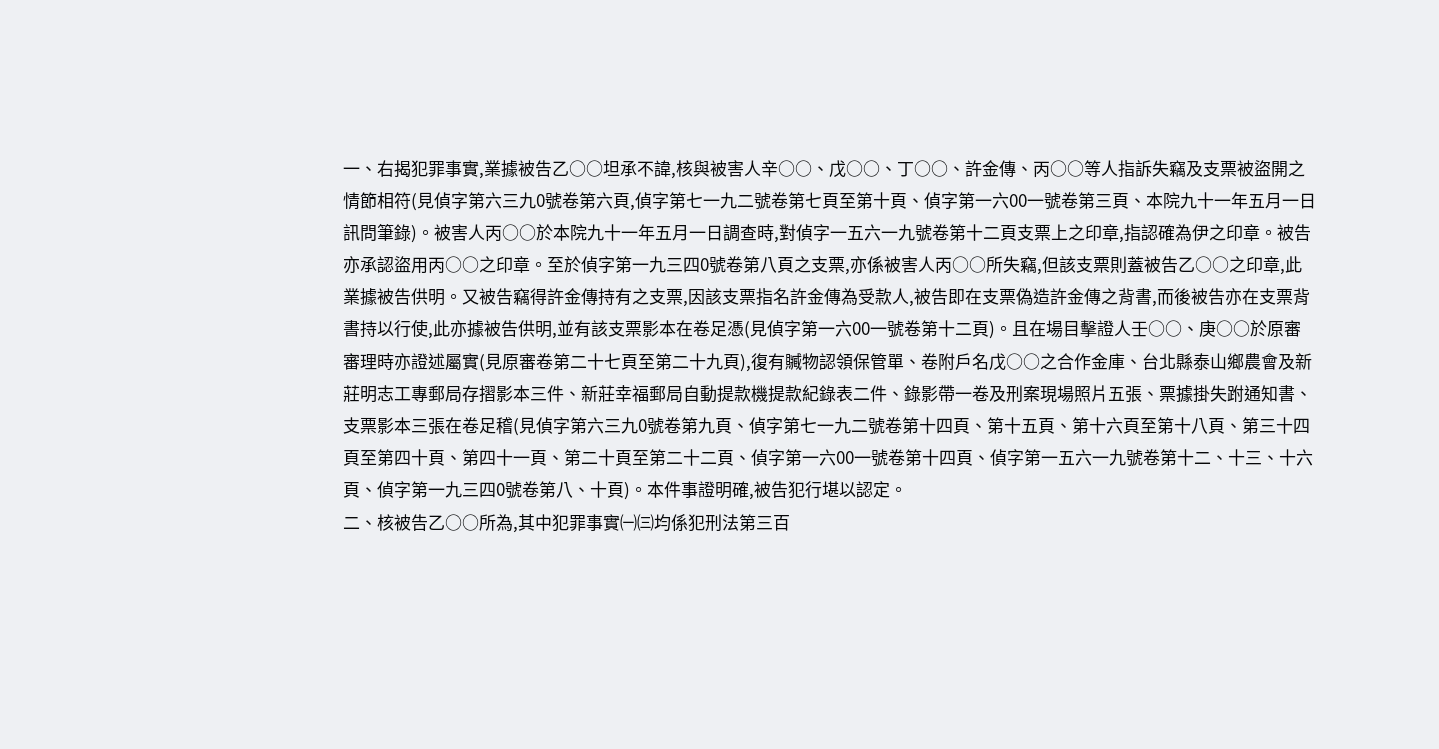一、右揭犯罪事實,業據被告乙○○坦承不諱,核與被害人辛○○、戊○○、丁○○、許金傳、丙○○等人指訴失竊及支票被盜開之情節相符(見偵字第六三九0號卷第六頁,偵字第七一九二號卷第七頁至第十頁、偵字第一六00一號卷第三頁、本院九十一年五月一日訊問筆錄)。被害人丙○○於本院九十一年五月一日調查時,對偵字一五六一九號卷第十二頁支票上之印章,指認確為伊之印章。被告亦承認盜用丙○○之印章。至於偵字第一九三四0號卷第八頁之支票,亦係被害人丙○○所失竊,但該支票則蓋被告乙○○之印章,此業據被告供明。又被告竊得許金傳持有之支票,因該支票指名許金傳為受款人,被告即在支票偽造許金傳之背書,而後被告亦在支票背書持以行使,此亦據被告供明,並有該支票影本在卷足憑(見偵字第一六00一號卷第十二頁)。且在場目擊證人壬○○、庚○○於原審審理時亦證述屬實(見原審卷第二十七頁至第二十九頁),復有贓物認領保管單、卷附戶名戊○○之合作金庫、台北縣泰山鄉農會及新莊明志工專郵局存摺影本三件、新莊幸福郵局自動提款機提款紀錄表二件、錄影帶一卷及刑案現場照片五張、票據掛失跗通知書、支票影本三張在卷足稽(見偵字第六三九0號卷第九頁、偵字第七一九二號卷第十四頁、第十五頁、第十六頁至第十八頁、第三十四頁至第四十頁、第四十一頁、第二十頁至第二十二頁、偵字第一六00一號卷第十四頁、偵字第一五六一九號卷第十二、十三、十六頁、偵字第一九三四0號卷第八、十頁)。本件事證明確,被告犯行堪以認定。
二、核被告乙○○所為,其中犯罪事實㈠㈢均係犯刑法第三百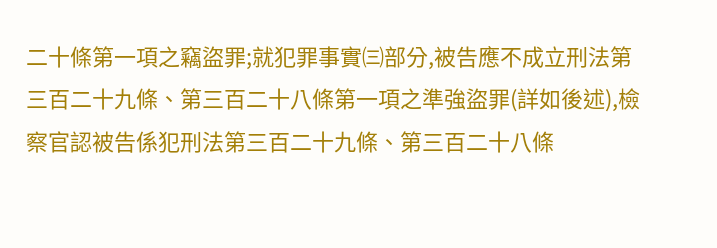二十條第一項之竊盜罪;就犯罪事實㈢部分,被告應不成立刑法第三百二十九條、第三百二十八條第一項之準強盜罪(詳如後述),檢察官認被告係犯刑法第三百二十九條、第三百二十八條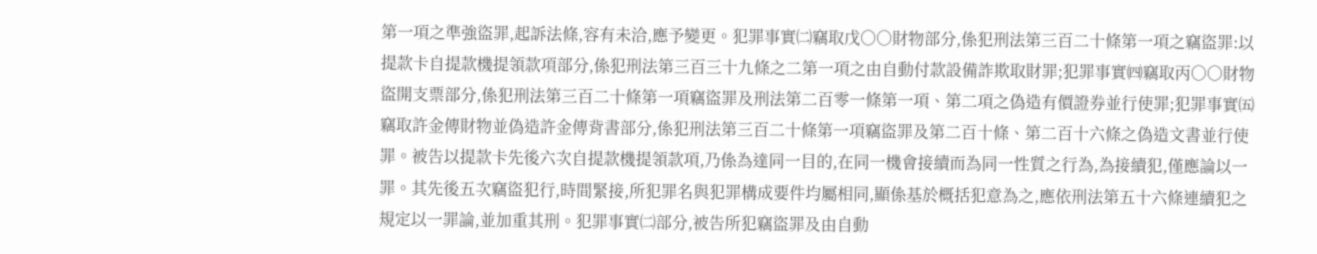第一項之準強盜罪,起訴法條,容有未洽,應予變更。犯罪事實㈡竊取戊○○財物部分,係犯刑法第三百二十條第一項之竊盜罪:以提款卡自提款機提領款項部分,係犯刑法第三百三十九條之二第一項之由自動付款設備詐欺取財罪;犯罪事實㈣竊取丙○○財物盜開支票部分,係犯刑法第三百二十條第一項竊盜罪及刑法第二百零一條第一項、第二項之偽造有價證券並行使罪;犯罪事實㈤竊取許金傳財物並偽造許金傳背書部分,係犯刑法第三百二十條第一項竊盜罪及第二百十條、第二百十六條之偽造文書並行使罪。被告以提款卡先後六次自提款機提領款項,乃係為達同一目的,在同一機會接續而為同一性質之行為,為接續犯,僅應論以一罪。其先後五次竊盜犯行,時間緊接,所犯罪名與犯罪構成要件均屬相同,顯係基於概括犯意為之,應依刑法第五十六條連續犯之規定以一罪論,並加重其刑。犯罪事實㈡部分,被告所犯竊盜罪及由自動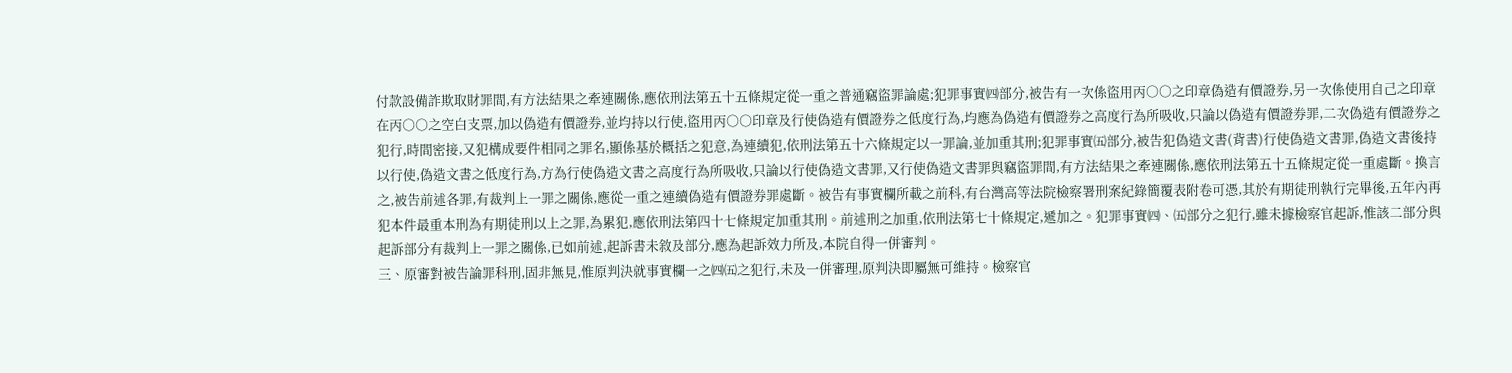付款設備詐欺取財罪間,有方法結果之牽連關係,應依刑法第五十五條規定從一重之普通竊盜罪論處;犯罪事實㈣部分,被告有一次係盜用丙○○之印章偽造有價證券,另一次係使用自己之印章在丙○○之空白支票,加以偽造有價證券,並均持以行使,盜用丙○○印章及行使偽造有價證券之低度行為,均應為偽造有價證券之高度行為所吸收,只論以偽造有價證券罪,二次偽造有價證券之犯行,時間密接,又犯構成要件相同之罪名,顯係基於概括之犯意,為連續犯,依刑法第五十六條規定以一罪論,並加重其刑;犯罪事實㈤部分,被告犯偽造文書(背書)行使偽造文書罪,偽造文書後持以行使,偽造文書之低度行為,方為行使偽造文書之高度行為所吸收,只論以行使偽造文書罪,又行使偽造文書罪與竊盜罪間,有方法結果之牽連關係,應依刑法第五十五條規定從一重處斷。換言之,被告前述各罪,有裁判上一罪之關係,應從一重之連續偽造有價證券罪處斷。被告有事實欄所載之前科,有台灣高等法院檢察署刑案紀錄簡覆表附卷可憑,其於有期徒刑執行完畢後,五年內再犯本件最重本刑為有期徒刑以上之罪,為累犯,應依刑法第四十七條規定加重其刑。前述刑之加重,依刑法第七十條規定,遞加之。犯罪事實㈣、㈤部分之犯行,雖未據檢察官起訴,惟該二部分與起訴部分有裁判上一罪之關係,已如前述,起訴書未敘及部分,應為起訴效力所及,本院自得一併審判。
三、原審對被告論罪科刑,固非無見,惟原判決就事實欄一之㈣㈤之犯行,未及一併審理,原判決即屬無可維持。檢察官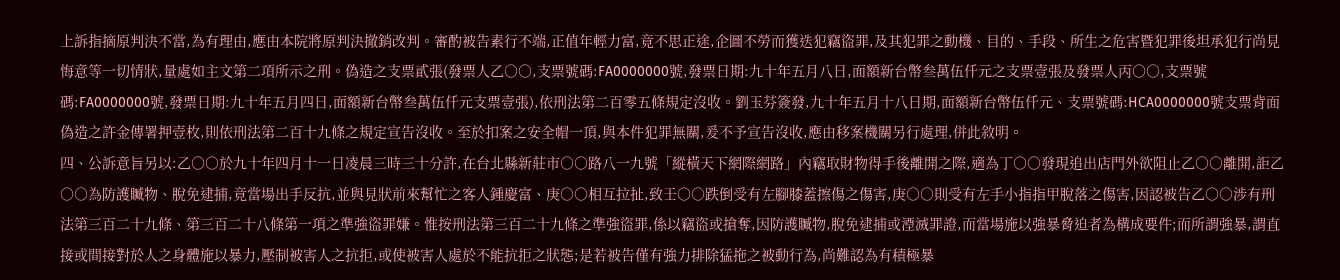上訴指摘原判決不當,為有理由,應由本院將原判決撤銷改判。審酌被告素行不端,正值年輕力富,竟不思正途,企圖不勞而獲迭犯竊盜罪,及其犯罪之動機、目的、手段、所生之危害暨犯罪後坦承犯行尚見悔意等一切情狀,量處如主文第二項所示之刑。偽造之支票貳張(發票人乙○○,支票號碼:FA0000000號,發票日期:九十年五月八日,面額新台幣叁萬伍仟元之支票壹張及發票人丙○○,支票號碼:FA0000000號,發票日期:九十年五月四日,面額新台幣叁萬伍仟元支票壹張),依刑法第二百零五條規定沒收。劉玉芬簽發,九十年五月十八日期,面額新台幣伍仟元、支票號碼:HCA0000000號支票背面偽造之許金傳署押壹枚,則依刑法第二百十九條之規定宣告沒收。至於扣案之安全帽一頂,與本件犯罪無關,爰不予宣告沒收,應由移案機關另行處理,併此敘明。
四、公訴意旨另以:乙○○於九十年四月十一日凌晨三時三十分許,在台北縣新莊市○○路八一九號「縱橫天下網際網路」內竊取財物得手後離開之際,適為丁○○發現追出店門外欲阻止乙○○離開,詎乙○○為防護贓物、脫免逮捕,竟當場出手反抗,並與見狀前來幫忙之客人鍾慶富、庚○○相互拉扯,致壬○○跌倒受有左腳膝蓋擦傷之傷害,庚○○則受有左手小指指甲脫落之傷害,因認被告乙○○涉有刑法第三百二十九條、第三百二十八條第一項之準強盜罪嫌。惟按刑法第三百二十九條之準強盜罪,係以竊盜或搶奪,因防護贓物,脫免逮捕或湮滅罪證,而當場施以強暴脅迫者為構成要件;而所謂強暴,謂直接或間接對於人之身體施以暴力,壓制被害人之抗拒,或使被害人處於不能抗拒之狀態;是若被告僅有強力排除猛拖之被動行為,尚難認為有積極暴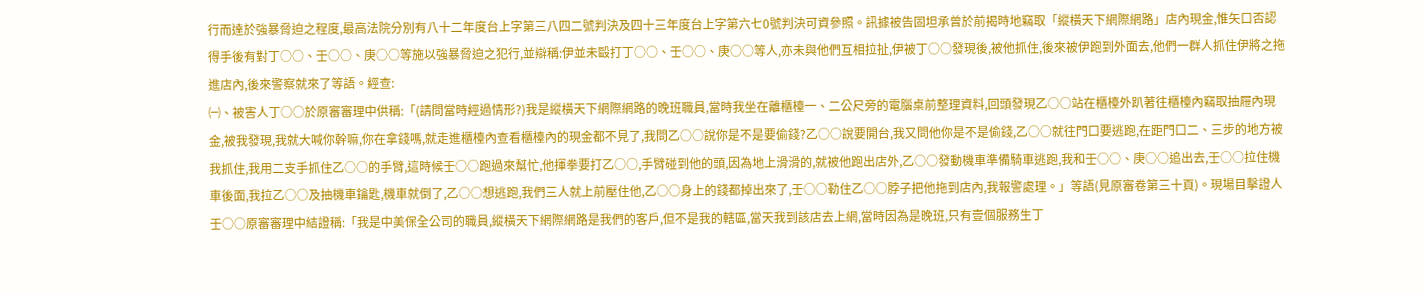行而達於強暴脅迫之程度,最高法院分別有八十二年度台上字第三八四二號判決及四十三年度台上字第六七0號判決可資參照。訊據被告固坦承曾於前揭時地竊取「縱橫天下網際網路」店內現金,惟矢口否認得手後有對丁○○、壬○○、庚○○等施以強暴脅迫之犯行,並辯稱:伊並未毆打丁○○、壬○○、庚○○等人,亦未與他們互相拉扯,伊被丁○○發現後,被他抓住,後來被伊跑到外面去,他們一群人抓住伊將之拖進店內,後來警察就來了等語。經查:
㈠、被害人丁○○於原審審理中供稱:「(請問當時經過情形?)我是縱橫天下網際網路的晚班職員,當時我坐在離櫃檯一、二公尺旁的電腦桌前整理資料,回頭發現乙○○站在櫃檯外趴著往櫃檯內竊取抽屜內現金,被我發現,我就大喊你幹嘛,你在拿錢嗎,就走進櫃檯內查看櫃檯內的現金都不見了,我問乙○○說你是不是要偷錢?乙○○說要開台,我又問他你是不是偷錢,乙○○就往門口要逃跑,在距門口二、三步的地方被我抓住,我用二支手抓住乙○○的手臂,這時候壬○○跑過來幫忙,他揮拳要打乙○○,手臂碰到他的頭,因為地上滑滑的,就被他跑出店外,乙○○發動機車準備騎車逃跑,我和壬○○、庚○○追出去,壬○○拉住機車後面,我拉乙○○及抽機車鑰匙,機車就倒了,乙○○想逃跑,我們三人就上前壓住他,乙○○身上的錢都掉出來了,壬○○勒住乙○○脖子把他拖到店內,我報警處理。」等語(見原審卷第三十頁)。現場目擊證人壬○○原審審理中結證稱:「我是中美保全公司的職員,縱橫天下網際網路是我們的客戶,但不是我的轄區,當天我到該店去上網,當時因為是晚班,只有壹個服務生丁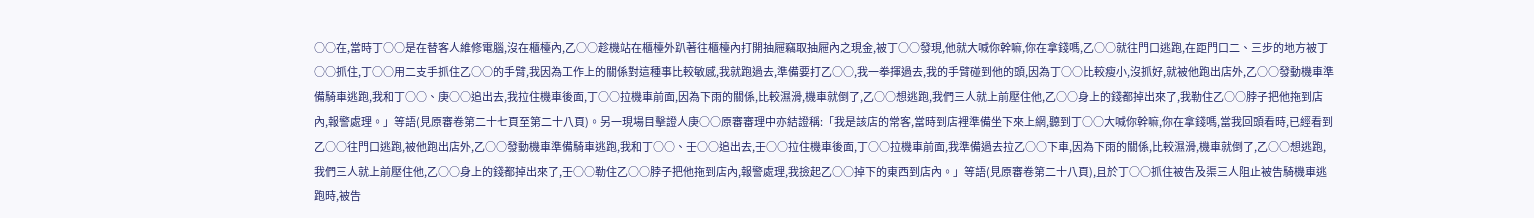○○在,當時丁○○是在替客人維修電腦,沒在櫃檯內,乙○○趁機站在櫃檯外趴著往櫃檯內打開抽屜竊取抽屜內之現金,被丁○○發現,他就大喊你幹嘛,你在拿錢嗎,乙○○就往門口逃跑,在距門口二、三步的地方被丁○○抓住,丁○○用二支手抓住乙○○的手臂,我因為工作上的關係對這種事比較敏感,我就跑過去,準備要打乙○○,我一拳揮過去,我的手臂碰到他的頭,因為丁○○比較瘦小,沒抓好,就被他跑出店外,乙○○發動機車準備騎車逃跑,我和丁○○、庚○○追出去,我拉住機車後面,丁○○拉機車前面,因為下雨的關係,比較濕滑,機車就倒了,乙○○想逃跑,我們三人就上前壓住他,乙○○身上的錢都掉出來了,我勒住乙○○脖子把他拖到店內,報警處理。」等語(見原審卷第二十七頁至第二十八頁)。另一現場目擊證人庚○○原審審理中亦結證稱:「我是該店的常客,當時到店裡準備坐下來上網,聽到丁○○大喊你幹嘛,你在拿錢嗎,當我回頭看時,已經看到乙○○往門口逃跑,被他跑出店外,乙○○發動機車準備騎車逃跑,我和丁○○、壬○○追出去,壬○○拉住機車後面,丁○○拉機車前面,我準備過去拉乙○○下車,因為下雨的關係,比較濕滑,機車就倒了,乙○○想逃跑,我們三人就上前壓住他,乙○○身上的錢都掉出來了,壬○○勒住乙○○脖子把他拖到店內,報警處理,我撿起乙○○掉下的東西到店內。」等語(見原審卷第二十八頁),且於丁○○抓住被告及渠三人阻止被告騎機車逃跑時,被告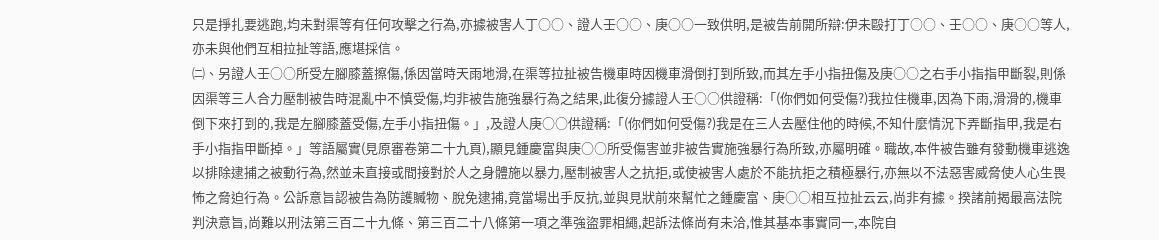只是掙扎要逃跑,均未對渠等有任何攻擊之行為,亦據被害人丁○○、證人壬○○、庚○○一致供明,是被告前開所辯:伊未毆打丁○○、壬○○、庚○○等人,亦未與他們互相拉扯等語,應堪採信。
㈡、另證人壬○○所受左腳膝蓋擦傷,係因當時天雨地滑,在渠等拉扯被告機車時因機車滑倒打到所致,而其左手小指扭傷及庚○○之右手小指指甲斷裂,則係因渠等三人合力壓制被告時混亂中不慎受傷,均非被告施強暴行為之結果,此復分據證人壬○○供證稱:「(你們如何受傷?)我拉住機車,因為下雨,滑滑的,機車倒下來打到的,我是左腳膝蓋受傷,左手小指扭傷。」,及證人庚○○供證稱:「(你們如何受傷?)我是在三人去壓住他的時候,不知什麼情況下弄斷指甲,我是右手小指指甲斷掉。」等語屬實(見原審卷第二十九頁),顯見鍾慶富與庚○○所受傷害並非被告實施強暴行為所致,亦屬明確。職故,本件被告雖有發動機車逃逸以排除逮捕之被動行為,然並未直接或間接對於人之身體施以暴力,壓制被害人之抗拒,或使被害人處於不能抗拒之積極暴行,亦無以不法惡害威脅使人心生畏怖之脅迫行為。公訴意旨認被告為防護贓物、脫免逮捕,竟當場出手反抗,並與見狀前來幫忙之鍾慶富、庚○○相互拉扯云云,尚非有據。揆諸前揭最高法院判決意旨,尚難以刑法第三百二十九條、第三百二十八條第一項之準強盜罪相繩,起訴法條尚有未洽,惟其基本事實同一,本院自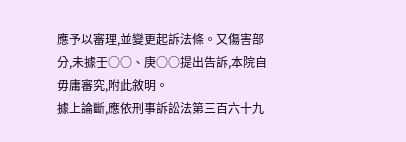應予以審理,並變更起訴法條。又傷害部分,未據壬○○、庚○○提出告訴,本院自毋庸審究,附此敘明。
據上論斷,應依刑事訴訟法第三百六十九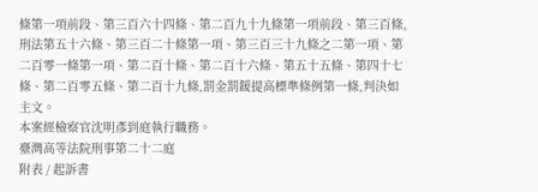條第一項前段、第三百六十四條、第二百九十九條第一項前段、第三百條,刑法第五十六條、第三百二十條第一項、第三百三十九條之二第一項、第二百零一條第一項、第二百十條、第二百十六條、第五十五條、第四十七條、第二百零五條、第二百十九條,罰金罰鍰提高標準條例第一條,判決如主文。
本案經檢察官沈明彥到庭執行職務。
臺灣高等法院刑事第二十二庭
附表 / 起訴書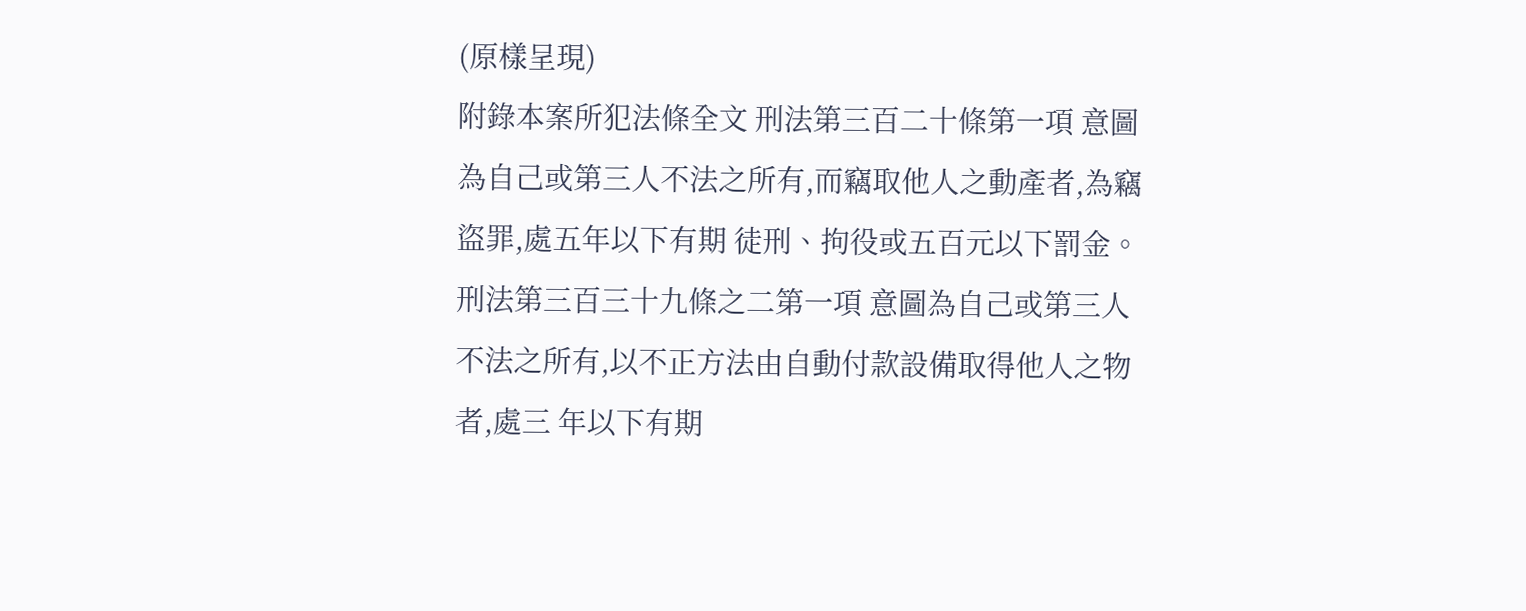(原樣呈現)
附錄本案所犯法條全文 刑法第三百二十條第一項 意圖為自己或第三人不法之所有,而竊取他人之動產者,為竊盜罪,處五年以下有期 徒刑、拘役或五百元以下罰金。 刑法第三百三十九條之二第一項 意圖為自己或第三人不法之所有,以不正方法由自動付款設備取得他人之物者,處三 年以下有期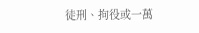徒刑、拘役或一萬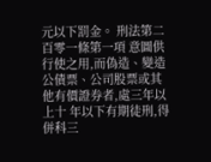元以下罰金。 刑法第二百零一條第一項 意圖供行使之用,而偽造、變造公債票、公司股票或其他有價證券者,處三年以上十 年以下有期徒刑,得併科三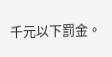千元以下罰金。